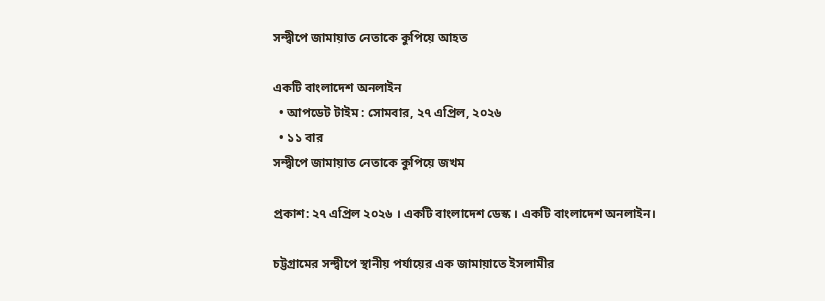সন্দ্বীপে জামায়াত নেতাকে কুপিয়ে আহত

একটি বাংলাদেশ অনলাইন
  • আপডেট টাইম : সোমবার, ২৭ এপ্রিল, ২০২৬
  • ১১ বার
সন্দ্বীপে জামায়াত নেতাকে কুপিয়ে জখম

প্রকাশ: ২৭ এপ্রিল ২০২৬ । একটি বাংলাদেশ ডেস্ক । একটি বাংলাদেশ অনলাইন।

চট্টগ্রামের সন্দ্বীপে স্থানীয় পর্যায়ের এক জামায়াতে ইসলামীর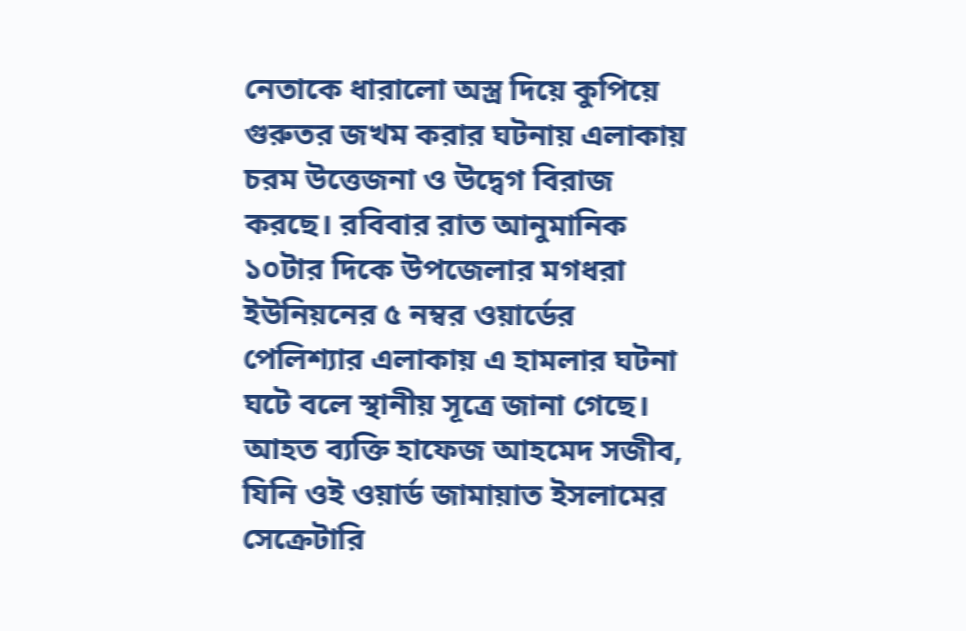নেতাকে ধারালো অস্ত্র দিয়ে কুপিয়ে গুরুতর জখম করার ঘটনায় এলাকায় চরম উত্তেজনা ও উদ্বেগ বিরাজ করছে। রবিবার রাত আনুমানিক ১০টার দিকে উপজেলার মগধরা ইউনিয়নের ৫ নম্বর ওয়ার্ডের পেলিশ্যার এলাকায় এ হামলার ঘটনা ঘটে বলে স্থানীয় সূত্রে জানা গেছে। আহত ব্যক্তি হাফেজ আহমেদ সজীব, যিনি ওই ওয়ার্ড জামায়াত ইসলামের সেক্রেটারি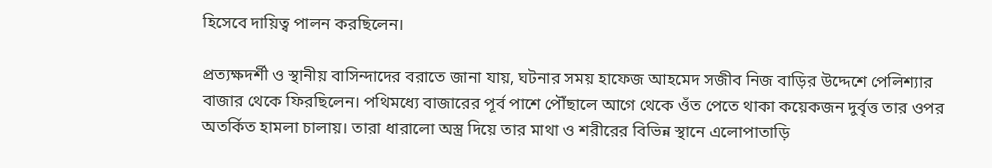হিসেবে দায়িত্ব পালন করছিলেন।

প্রত্যক্ষদর্শী ও স্থানীয় বাসিন্দাদের বরাতে জানা যায়, ঘটনার সময় হাফেজ আহমেদ সজীব নিজ বাড়ির উদ্দেশে পেলিশ্যার বাজার থেকে ফিরছিলেন। পথিমধ্যে বাজারের পূর্ব পাশে পৌঁছালে আগে থেকে ওঁত পেতে থাকা কয়েকজন দুর্বৃত্ত তার ওপর অতর্কিত হামলা চালায়। তারা ধারালো অস্ত্র দিয়ে তার মাথা ও শরীরের বিভিন্ন স্থানে এলোপাতাড়ি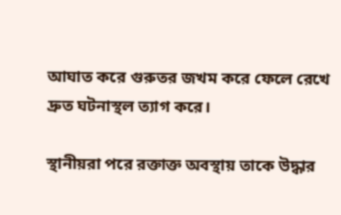আঘাত করে গুরুতর জখম করে ফেলে রেখে দ্রুত ঘটনাস্থল ত্যাগ করে।

স্থানীয়রা পরে রক্তাক্ত অবস্থায় তাকে উদ্ধার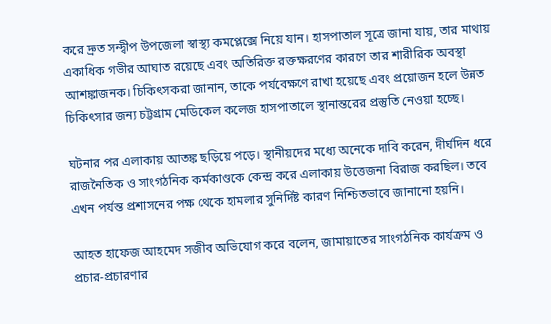করে দ্রুত সন্দ্বীপ উপজেলা স্বাস্থ্য কমপ্লেক্সে নিয়ে যান। হাসপাতাল সূত্রে জানা যায়, তার মাথায় একাধিক গভীর আঘাত রয়েছে এবং অতিরিক্ত রক্তক্ষরণের কারণে তার শারীরিক অবস্থা আশঙ্কাজনক। চিকিৎসকরা জানান, তাকে পর্যবেক্ষণে রাখা হয়েছে এবং প্রয়োজন হলে উন্নত চিকিৎসার জন্য চট্টগ্রাম মেডিকেল কলেজ হাসপাতালে স্থানান্তরের প্রস্তুতি নেওয়া হচ্ছে।

ঘটনার পর এলাকায় আতঙ্ক ছড়িয়ে পড়ে। স্থানীয়দের মধ্যে অনেকে দাবি করেন, দীর্ঘদিন ধরে রাজনৈতিক ও সাংগঠনিক কর্মকাণ্ডকে কেন্দ্র করে এলাকায় উত্তেজনা বিরাজ করছিল। তবে এখন পর্যন্ত প্রশাসনের পক্ষ থেকে হামলার সুনির্দিষ্ট কারণ নিশ্চিতভাবে জানানো হয়নি।

আহত হাফেজ আহমেদ সজীব অভিযোগ করে বলেন, জামায়াতের সাংগঠনিক কার্যক্রম ও প্রচার-প্রচারণার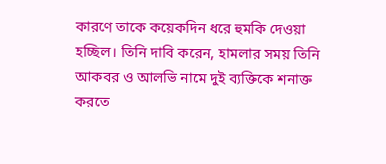কারণে তাকে কয়েকদিন ধরে হুমকি দেওয়া হচ্ছিল। তিনি দাবি করেন, হামলার সময় তিনি আকবর ও আলভি নামে দুই ব্যক্তিকে শনাক্ত করতে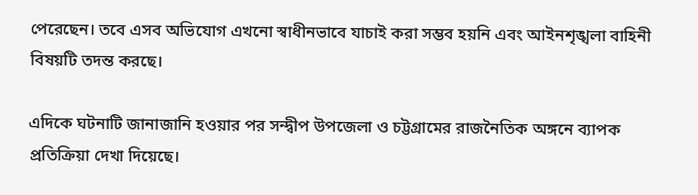পেরেছেন। তবে এসব অভিযোগ এখনো স্বাধীনভাবে যাচাই করা সম্ভব হয়নি এবং আইনশৃঙ্খলা বাহিনী বিষয়টি তদন্ত করছে।

এদিকে ঘটনাটি জানাজানি হওয়ার পর সন্দ্বীপ উপজেলা ও চট্টগ্রামের রাজনৈতিক অঙ্গনে ব্যাপক প্রতিক্রিয়া দেখা দিয়েছে।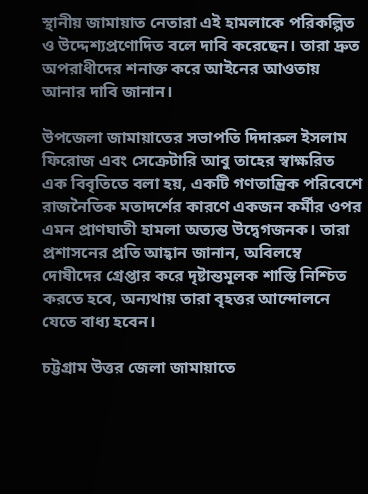স্থানীয় জামায়াত নেতারা এই হামলাকে পরিকল্পিত ও উদ্দেশ্যপ্রণোদিত বলে দাবি করেছেন। তারা দ্রুত অপরাধীদের শনাক্ত করে আইনের আওতায় আনার দাবি জানান।

উপজেলা জামায়াতের সভাপতি দিদারুল ইসলাম ফিরোজ এবং সেক্রেটারি আবু তাহের স্বাক্ষরিত এক বিবৃতিতে বলা হয়, একটি গণতান্ত্রিক পরিবেশে রাজনৈতিক মতাদর্শের কারণে একজন কর্মীর ওপর এমন প্রাণঘাতী হামলা অত্যন্ত উদ্বেগজনক। তারা প্রশাসনের প্রতি আহ্বান জানান, অবিলম্বে দোষীদের গ্রেপ্তার করে দৃষ্টান্তমূলক শাস্তি নিশ্চিত করতে হবে, অন্যথায় তারা বৃহত্তর আন্দোলনে যেতে বাধ্য হবেন।

চট্টগ্রাম উত্তর জেলা জামায়াতে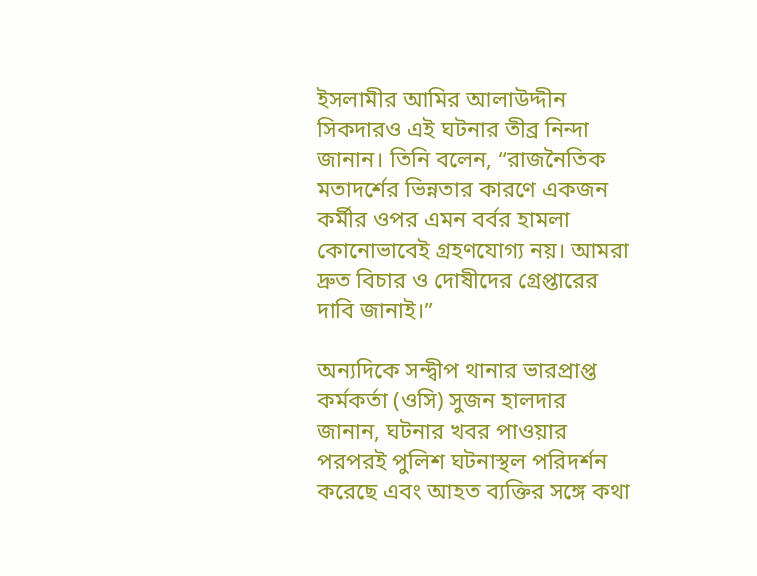ইসলামীর আমির আলাউদ্দীন সিকদারও এই ঘটনার তীব্র নিন্দা জানান। তিনি বলেন, “রাজনৈতিক মতাদর্শের ভিন্নতার কারণে একজন কর্মীর ওপর এমন বর্বর হামলা কোনোভাবেই গ্রহণযোগ্য নয়। আমরা দ্রুত বিচার ও দোষীদের গ্রেপ্তারের দাবি জানাই।”

অন্যদিকে সন্দ্বীপ থানার ভারপ্রাপ্ত কর্মকর্তা (ওসি) সুজন হালদার জানান, ঘটনার খবর পাওয়ার পরপরই পুলিশ ঘটনাস্থল পরিদর্শন করেছে এবং আহত ব্যক্তির সঙ্গে কথা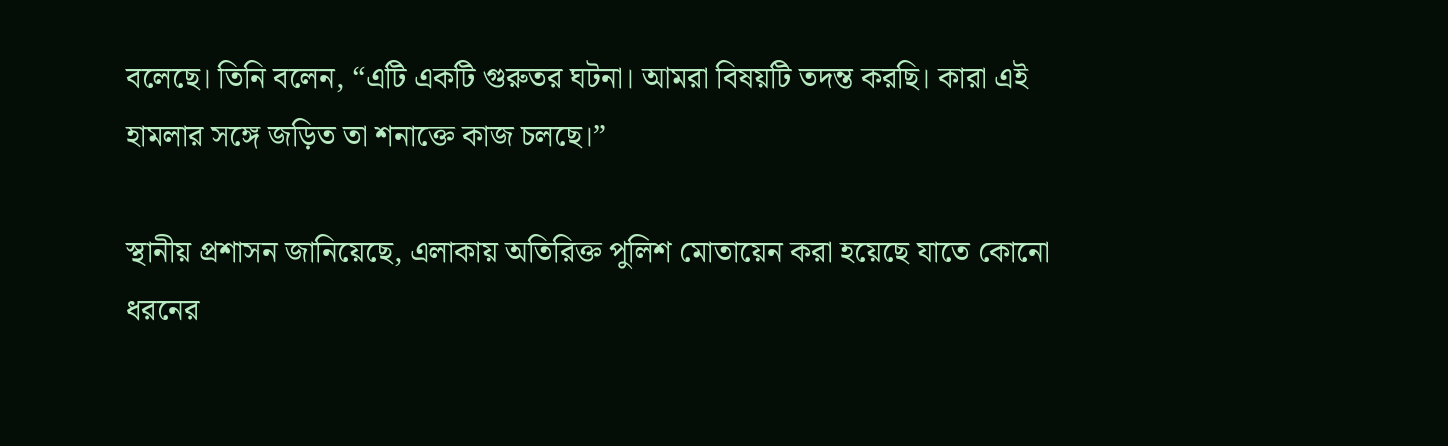বলেছে। তিনি বলেন, “এটি একটি গুরুতর ঘটনা। আমরা বিষয়টি তদন্ত করছি। কারা এই হামলার সঙ্গে জড়িত তা শনাক্তে কাজ চলছে।”

স্থানীয় প্রশাসন জানিয়েছে, এলাকায় অতিরিক্ত পুলিশ মোতায়েন করা হয়েছে যাতে কোনো ধরনের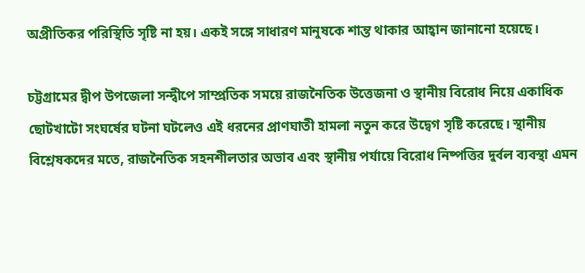অপ্রীতিকর পরিস্থিতি সৃষ্টি না হয়। একই সঙ্গে সাধারণ মানুষকে শান্ত থাকার আহ্বান জানানো হয়েছে।

চট্টগ্রামের দ্বীপ উপজেলা সন্দ্বীপে সাম্প্রতিক সময়ে রাজনৈতিক উত্তেজনা ও স্থানীয় বিরোধ নিয়ে একাধিক ছোটখাটো সংঘর্ষের ঘটনা ঘটলেও এই ধরনের প্রাণঘাতী হামলা নতুন করে উদ্বেগ সৃষ্টি করেছে। স্থানীয় বিশ্লেষকদের মতে, রাজনৈতিক সহনশীলতার অভাব এবং স্থানীয় পর্যায়ে বিরোধ নিষ্পত্তির দুর্বল ব্যবস্থা এমন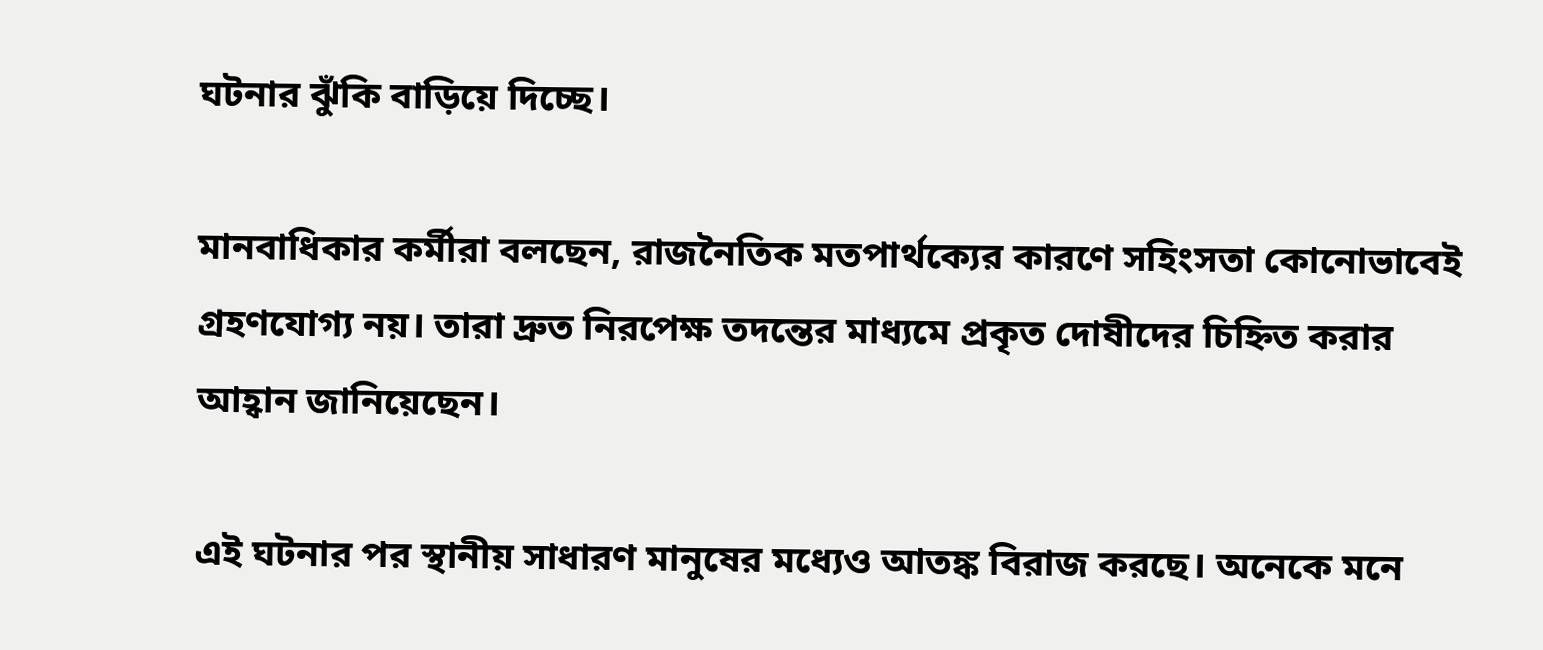ঘটনার ঝুঁকি বাড়িয়ে দিচ্ছে।

মানবাধিকার কর্মীরা বলছেন, রাজনৈতিক মতপার্থক্যের কারণে সহিংসতা কোনোভাবেই গ্রহণযোগ্য নয়। তারা দ্রুত নিরপেক্ষ তদন্তের মাধ্যমে প্রকৃত দোষীদের চিহ্নিত করার আহ্বান জানিয়েছেন।

এই ঘটনার পর স্থানীয় সাধারণ মানুষের মধ্যেও আতঙ্ক বিরাজ করছে। অনেকে মনে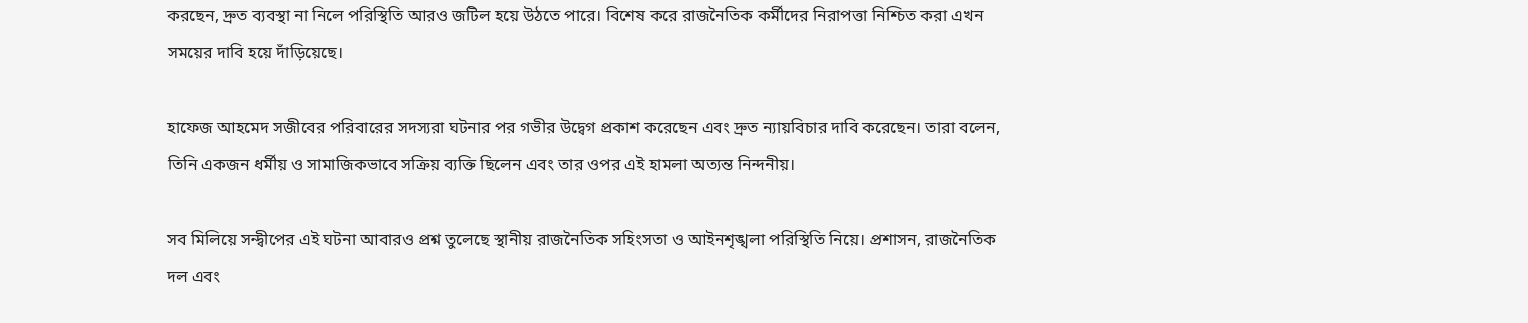করছেন, দ্রুত ব্যবস্থা না নিলে পরিস্থিতি আরও জটিল হয়ে উঠতে পারে। বিশেষ করে রাজনৈতিক কর্মীদের নিরাপত্তা নিশ্চিত করা এখন সময়ের দাবি হয়ে দাঁড়িয়েছে।

হাফেজ আহমেদ সজীবের পরিবারের সদস্যরা ঘটনার পর গভীর উদ্বেগ প্রকাশ করেছেন এবং দ্রুত ন্যায়বিচার দাবি করেছেন। তারা বলেন, তিনি একজন ধর্মীয় ও সামাজিকভাবে সক্রিয় ব্যক্তি ছিলেন এবং তার ওপর এই হামলা অত্যন্ত নিন্দনীয়।

সব মিলিয়ে সন্দ্বীপের এই ঘটনা আবারও প্রশ্ন তুলেছে স্থানীয় রাজনৈতিক সহিংসতা ও আইনশৃঙ্খলা পরিস্থিতি নিয়ে। প্রশাসন, রাজনৈতিক দল এবং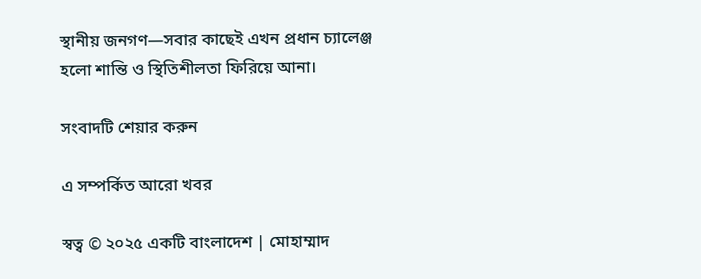স্থানীয় জনগণ—সবার কাছেই এখন প্রধান চ্যালেঞ্জ হলো শান্তি ও স্থিতিশীলতা ফিরিয়ে আনা।

সংবাদটি শেয়ার করুন

এ সম্পর্কিত আরো খবর

স্বত্ব © ২০২৫ একটি বাংলাদেশ | মোহাম্মাদ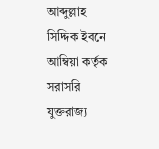আব্দুল্লাহ সিদ্দিক ইবনে আম্বিয়া কর্তৃক সরাসরি যুক্তরাজ্য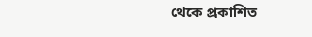থেকে প্রকাশিত